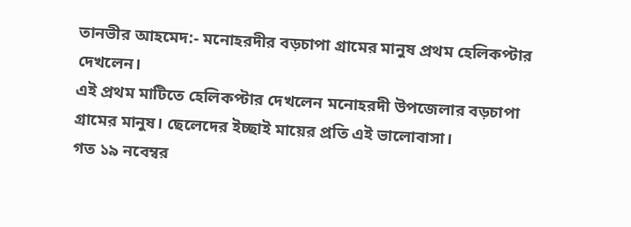তানভীর আহমেদ:- মনোহরদীর বড়চাপা গ্রামের মানুষ প্রথম হেলিকপ্টার দেখলেন।
এই প্রথম মাটিতে হেলিকপ্টার দেখলেন মনোহরদী উপজেলার বড়চাপা গ্রামের মানুষ। ছেলেদের ইচ্ছাই মায়ের প্রতি এই ভালোবাসা।
গত ১৯ নবেম্বর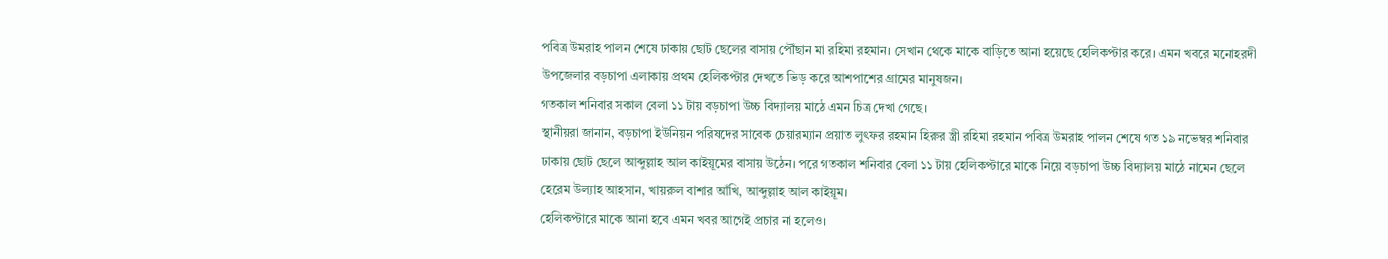পবিত্র উমরাহ পালন শেষে ঢাকায় ছোট ছেলের বাসায় পৌঁছান মা রহিমা রহমান। সেখান থেকে মাকে বাড়িতে আনা হয়েছে হেলিকপ্টার করে। এমন খবরে মনোহরদী উপজেলার বড়চাপা এলাকায় প্রথম হেলিকপ্টার দেখতে ভিড় করে আশপাশের গ্রামের মানুষজন।
গতকাল শনিবার সকাল বেলা ১১ টায় বড়চাপা উচ্চ বিদ্যালয় মাঠে এমন চিত্র দেখা গেছে।
স্থানীয়রা জানান, বড়চাপা ইউনিয়ন পরিষদের সাবেক চেয়ারম্যান প্রয়াত লুৎফর রহমান হিরুর স্ত্রী রহিমা রহমান পবিত্র উমরাহ পালন শেষে গত ১৯ নভেম্বর শনিবার ঢাকায় ছোট ছেলে আব্দুল্লাহ আল কাইয়ূমের বাসায় উঠেন। পরে গতকাল শনিবার বেলা ১১ টায় হেলিকপ্টারে মাকে নিয়ে বড়চাপা উচ্চ বিদ্যালয় মাঠে নামেন ছেলে হেরেম উল্যাহ আহসান, খায়রুল বাশার আঁখি, আব্দুল্লাহ আল কাইয়ূম।
হেলিকপ্টারে মাকে আনা হবে এমন খবর আগেই প্রচার না হলেও।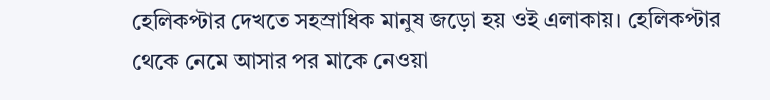হেলিকপ্টার দেখতে সহস্রাধিক মানুষ জড়ো হয় ওই এলাকায়। হেলিকপ্টার থেকে নেমে আসার পর মাকে নেওয়া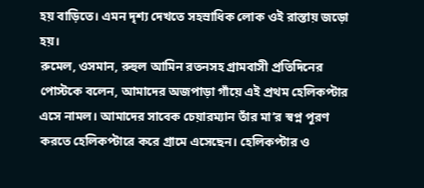হয় বাড়িতে। এমন দৃশ্য দেখতে সহস্রাধিক লোক ওই রাস্তায় জড়ো হয়।
রুমেল, ওসমান, রুহুল আমিন রতনসহ গ্রামবাসী প্রতিদিনের পোস্টকে বলেন, আমাদের অজপাড়া গাঁয়ে এই প্রথম হেলিকপ্টার এসে নামল। আমাদের সাবেক চেয়ারম্যান তাঁর মা’র স্বপ্ন পূরণ করতে হেলিকপ্টারে করে গ্রামে এসেছেন। হেলিকপ্টার ও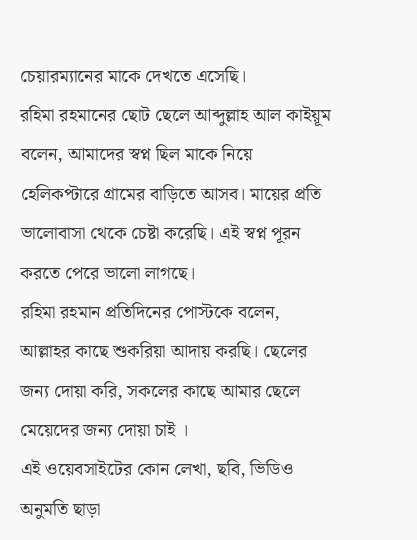চেয়ারম্যানের মাকে দেখতে এসেছি।
রহিমা রহমানের ছোট ছেলে আব্দুল্লাহ আল কাইয়ূম বলেন, আমাদের স্বপ্ন ছিল মাকে নিয়ে হেলিকপ্টারে গ্রামের বাড়িতে আসব। মায়ের প্রতি ভালোবাসা থেকে চেষ্টা করেছি। এই স্বপ্ন পূরন করতে পেরে ভালো লাগছে।
রহিমা রহমান প্রতিদিনের পোস্টকে বলেন, আল্লাহর কাছে শুকরিয়া আদায় করছি। ছেলের জন্য দোয়া করি, সকলের কাছে আমার ছেলে মেয়েদের জন্য দোয়া চাই ।
এই ওয়েবসাইটের কোন লেখা, ছবি, ভিডিও অনুমতি ছাড়া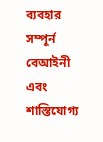ব্যবহার সম্পূর্ন বেআইনী এবং শাস্তিযোগ্য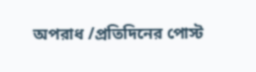অপরাধ /প্রতিদিনের পোস্ট